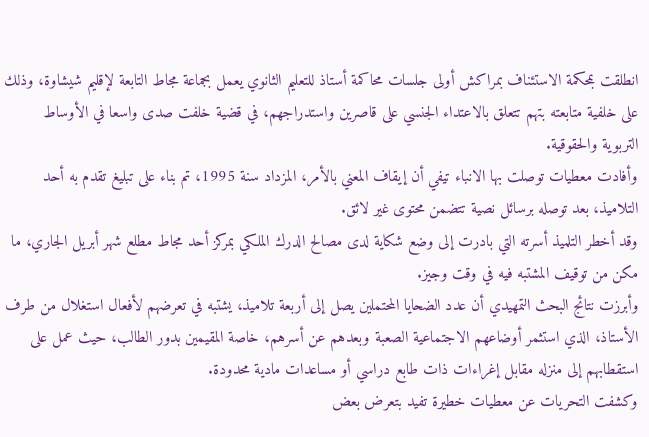انطلقت بمحكمة الاستئناف بمراكش أولى جلسات محاكمة أستاذ للتعليم الثانوي يعمل بجماعة مجاط التابعة لإقليم شيشاوة، وذلك على خلفية متابعته بتهم تتعلق بالاعتداء الجنسي على قاصرين واستدراجهم، في قضية خلفت صدى واسعا في الأوساط التربوية والحقوقية.
وأفادت معطيات توصلت بها الانباء تيفي أن إيقاف المعني بالأمر، المزداد سنة 1995، تم بناء على تبليغ تقدم به أحد التلاميذ، بعد توصله برسائل نصية تتضمن محتوى غير لائق.
وقد أخطر التلميذ أسرته التي بادرت إلى وضع شكاية لدى مصالح الدرك الملكي بمركز أحد مجاط مطلع شهر أبريل الجاري، ما مكن من توقيف المشتبه فيه في وقت وجيز.
وأبرزت نتائج البحث التمهيدي أن عدد الضحايا المحتملين يصل إلى أربعة تلاميذ، يشتبه في تعرضهم لأفعال استغلال من طرف الأستاذ، الذي استثمر أوضاعهم الاجتماعية الصعبة وبعدهم عن أسرهم، خاصة المقيمين بدور الطالب، حيث عمل على استقطابهم إلى منزله مقابل إغراءات ذات طابع دراسي أو مساعدات مادية محدودة.
وكشفت التحريات عن معطيات خطيرة تفيد بتعرض بعض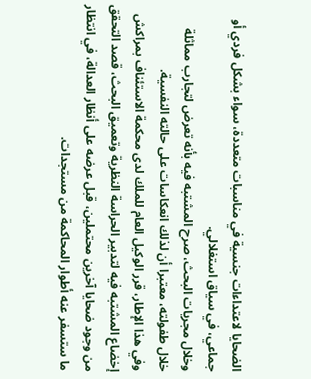الضحايا لاعتداءات جنسية في مناسبات متعددة، سواء بشكل فردي أو جماعي، في سياق استغلالي.
وخلال مجريات البحث، صرح المشتبه فيه بأنه تعرض لتجارب مماثلة خلال طفولته، معتبرا أن لذلك انعكاسات على حالته النفسية.
وفي هذا الإطار، قرر الوكيل العام للملك لدى محكمة الاستئناف بمراكش إخضاع المشتبه فيه لتدبير الحراسة النظرية وتعميق البحث، قصد التحقق من وجود ضحايا آخرين محتملين، قبل عرضه على أنظار العدالة، في انتظار ما ستسفر عنه أطوار المحاكمة من مستجدات.